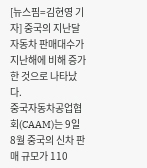[뉴스핌=김현영 기자] 중국의 지난달 자동차 판매대수가 지난해에 비해 증가한 것으로 나타났다.
중국자동차공업협회(CAAM)는 9일 8월 중국의 신차 판매 규모가 110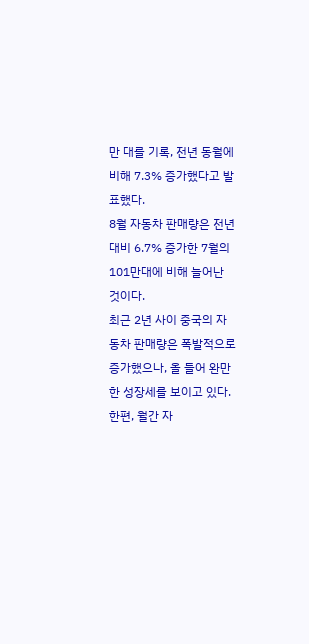만 대를 기록, 전년 동월에 비해 7.3% 증가했다고 발표했다.
8월 자동차 판매량은 전년대비 6.7% 증가한 7월의 101만대에 비해 늘어난 것이다.
최근 2년 사이 중국의 자동차 판매량은 폭발적으로 증가했으나, 올 들어 완만한 성장세를 보이고 있다.
한편, 월간 자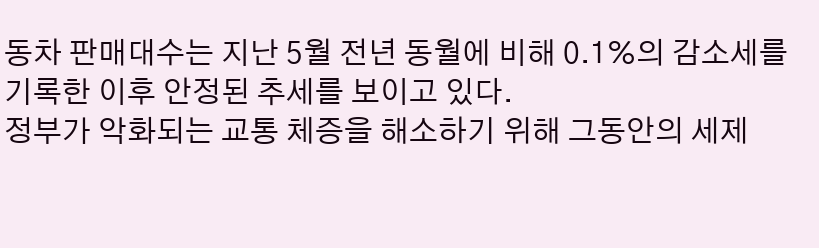동차 판매대수는 지난 5월 전년 동월에 비해 0.1%의 감소세를 기록한 이후 안정된 추세를 보이고 있다.
정부가 악화되는 교통 체증을 해소하기 위해 그동안의 세제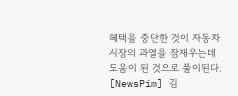혜택을 중단한 것이 자동차 시장의 과열을 잠재우는데 도움이 된 것으로 풀이된다.
[NewsPim] 김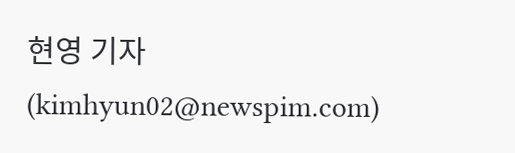현영 기자 (kimhyun02@newspim.com)